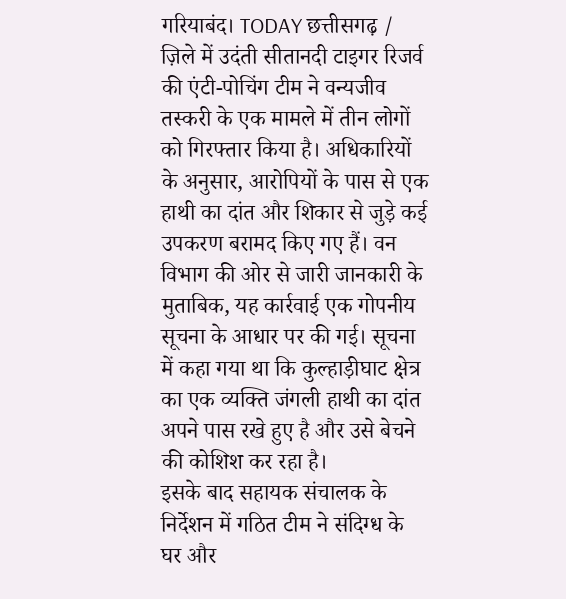गरियाबंद। TODAY छत्तीसगढ़ / ज़िले में उदंती सीतानदी टाइगर रिजर्व की एंटी-पोचिंग टीम ने वन्यजीव तस्करी के एक मामले में तीन लोगों को गिरफ्तार किया है। अधिकारियों के अनुसार, आरोपियों के पास से एक हाथी का दांत और शिकार से जुड़े कई उपकरण बरामद किए गए हैं। वन विभाग की ओर से जारी जानकारी के मुताबिक, यह कार्रवाई एक गोपनीय सूचना के आधार पर की गई। सूचना में कहा गया था कि कुल्हाड़ीघाट क्षेत्र का एक व्यक्ति जंगली हाथी का दांत अपने पास रखे हुए है और उसे बेचने की कोशिश कर रहा है।
इसके बाद सहायक संचालक के निर्देशन में गठित टीम ने संदिग्ध के घर और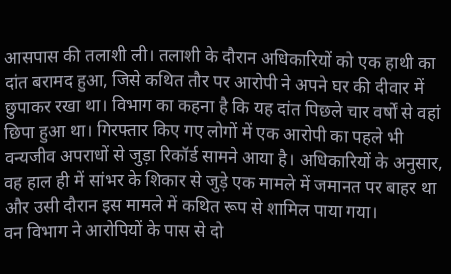आसपास की तलाशी ली। तलाशी के दौरान अधिकारियों को एक हाथी का दांत बरामद हुआ, जिसे कथित तौर पर आरोपी ने अपने घर की दीवार में छुपाकर रखा था। विभाग का कहना है कि यह दांत पिछले चार वर्षों से वहां छिपा हुआ था। गिरफ्तार किए गए लोगों में एक आरोपी का पहले भी वन्यजीव अपराधों से जुड़ा रिकॉर्ड सामने आया है। अधिकारियों के अनुसार, वह हाल ही में सांभर के शिकार से जुड़े एक मामले में जमानत पर बाहर था और उसी दौरान इस मामले में कथित रूप से शामिल पाया गया।
वन विभाग ने आरोपियों के पास से दो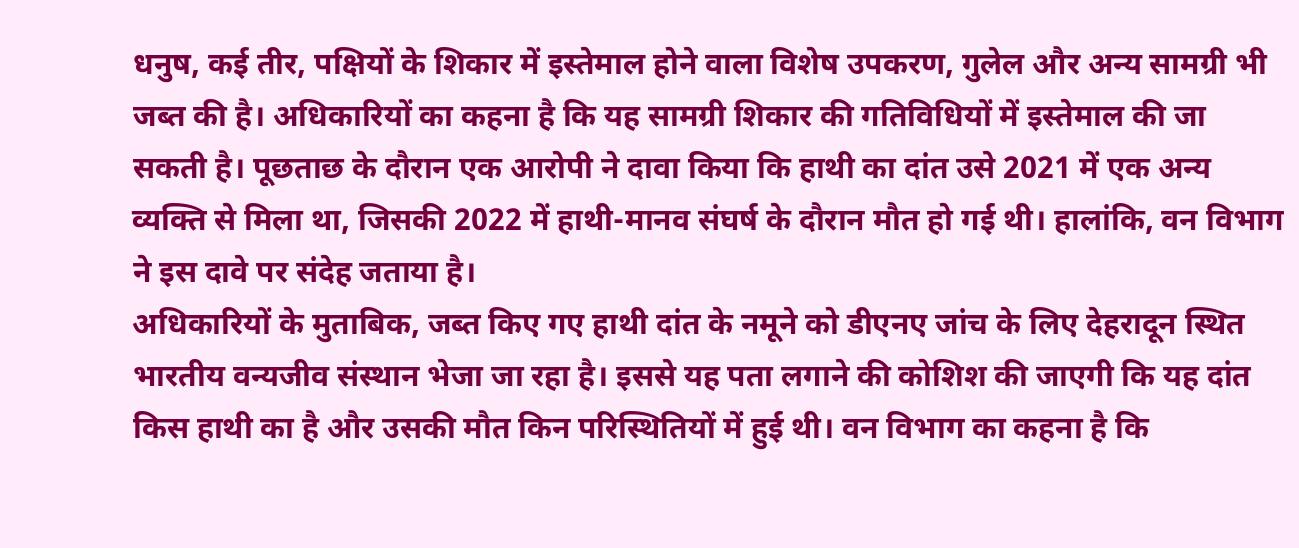धनुष, कई तीर, पक्षियों के शिकार में इस्तेमाल होने वाला विशेष उपकरण, गुलेल और अन्य सामग्री भी जब्त की है। अधिकारियों का कहना है कि यह सामग्री शिकार की गतिविधियों में इस्तेमाल की जा सकती है। पूछताछ के दौरान एक आरोपी ने दावा किया कि हाथी का दांत उसे 2021 में एक अन्य व्यक्ति से मिला था, जिसकी 2022 में हाथी-मानव संघर्ष के दौरान मौत हो गई थी। हालांकि, वन विभाग ने इस दावे पर संदेह जताया है।
अधिकारियों के मुताबिक, जब्त किए गए हाथी दांत के नमूने को डीएनए जांच के लिए देहरादून स्थित भारतीय वन्यजीव संस्थान भेजा जा रहा है। इससे यह पता लगाने की कोशिश की जाएगी कि यह दांत किस हाथी का है और उसकी मौत किन परिस्थितियों में हुई थी। वन विभाग का कहना है कि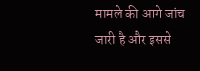मामले की आगे जांच जारी है और इससे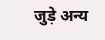जुड़े अन्य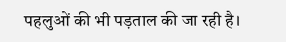पहलुओं की भी पड़ताल की जा रही है।